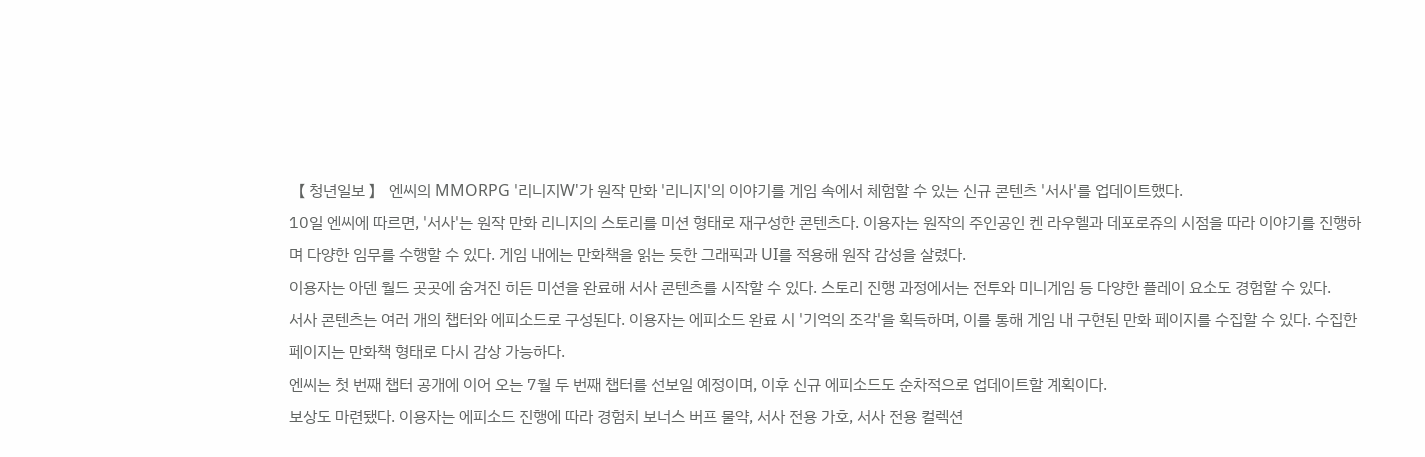【 청년일보 】 엔씨의 MMORPG '리니지W'가 원작 만화 '리니지'의 이야기를 게임 속에서 체험할 수 있는 신규 콘텐츠 '서사'를 업데이트했다.
10일 엔씨에 따르면, '서사'는 원작 만화 리니지의 스토리를 미션 형태로 재구성한 콘텐츠다. 이용자는 원작의 주인공인 켄 라우헬과 데포로쥬의 시점을 따라 이야기를 진행하며 다양한 임무를 수행할 수 있다. 게임 내에는 만화책을 읽는 듯한 그래픽과 UI를 적용해 원작 감성을 살렸다.
이용자는 아덴 월드 곳곳에 숨겨진 히든 미션을 완료해 서사 콘텐츠를 시작할 수 있다. 스토리 진행 과정에서는 전투와 미니게임 등 다양한 플레이 요소도 경험할 수 있다.
서사 콘텐츠는 여러 개의 챕터와 에피소드로 구성된다. 이용자는 에피소드 완료 시 '기억의 조각'을 획득하며, 이를 통해 게임 내 구현된 만화 페이지를 수집할 수 있다. 수집한 페이지는 만화책 형태로 다시 감상 가능하다.
엔씨는 첫 번째 챕터 공개에 이어 오는 7월 두 번째 챕터를 선보일 예정이며, 이후 신규 에피소드도 순차적으로 업데이트할 계획이다.
보상도 마련됐다. 이용자는 에피소드 진행에 따라 경험치 보너스 버프 물약, 서사 전용 가호, 서사 전용 컬렉션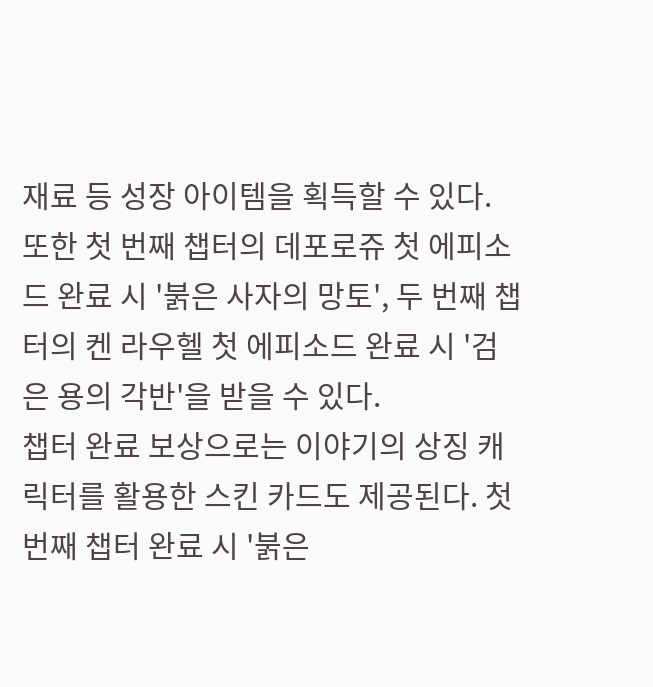재료 등 성장 아이템을 획득할 수 있다. 또한 첫 번째 챕터의 데포로쥬 첫 에피소드 완료 시 '붉은 사자의 망토', 두 번째 챕터의 켄 라우헬 첫 에피소드 완료 시 '검은 용의 각반'을 받을 수 있다.
챕터 완료 보상으로는 이야기의 상징 캐릭터를 활용한 스킨 카드도 제공된다. 첫 번째 챕터 완료 시 '붉은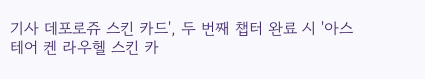기사 데포로쥬 스킨 카드', 두 번째 챕터 완료 시 '아스테어 켄 라우헬 스킨 카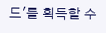드'를 획득할 수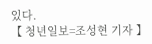있다.
【 청년일보=조성현 기자 】